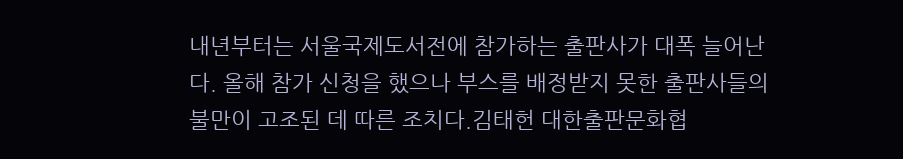내년부터는 서울국제도서전에 참가하는 출판사가 대폭 늘어난다. 올해 참가 신청을 했으나 부스를 배정받지 못한 출판사들의 불만이 고조된 데 따른 조치다.김태헌 대한출판문화협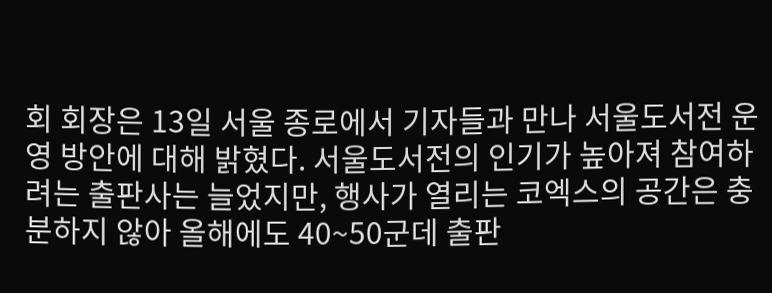회 회장은 13일 서울 종로에서 기자들과 만나 서울도서전 운영 방안에 대해 밝혔다. 서울도서전의 인기가 높아져 참여하려는 출판사는 늘었지만, 행사가 열리는 코엑스의 공간은 충분하지 않아 올해에도 40~50군데 출판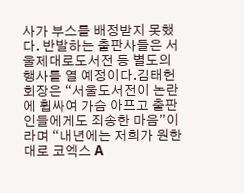사가 부스를 배정받지 못했다. 반발하는 출판사들은 서울제대로도서전 등 별도의 행사를 열 예정이다.김태헌 회장은 “서울도서전이 논란에 휩싸여 가슴 아프고 출판인들에게도 죄송한 마음”이라며 “내년에는 저희가 원한 대로 코엑스 A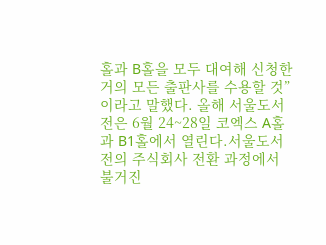홀과 B홀을 모두 대여해 신청한 거의 모든 출판사를 수용할 것”이라고 말했다. 올해 서울도서전은 6월 24~28일 코엑스 A홀과 B1홀에서 열린다.서울도서전의 주식회사 전환 과정에서 불거진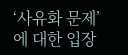‘사유화 문제’에 대한 입장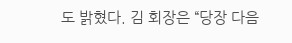도 밝혔다. 김 회장은 “당장 다음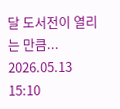달 도서전이 열리는 만큼...
2026.05.13 15:10